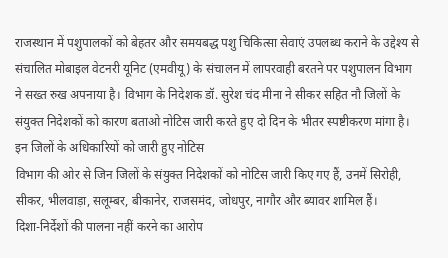राजस्थान में पशुपालकों को बेहतर और समयबद्ध पशु चिकित्सा सेवाएं उपलब्ध कराने के उद्देश्य से संचालित मोबाइल वेटनरी यूनिट (एमवीयू) के संचालन में लापरवाही बरतने पर पशुपालन विभाग ने सख्त रुख अपनाया है। विभाग के निदेशक डॉ. सुरेश चंद मीना ने सीकर सहित नौ जिलों के संयुक्त निदेशकों को कारण बताओ नोटिस जारी करते हुए दो दिन के भीतर स्पष्टीकरण मांगा है।
इन जिलों के अधिकारियों को जारी हुए नोटिस
विभाग की ओर से जिन जिलों के संयुक्त निदेशकों को नोटिस जारी किए गए हैं, उनमें सिरोही, सीकर, भीलवाड़ा, सलूम्बर, बीकानेर, राजसमंद, जोधपुर, नागौर और ब्यावर शामिल हैं।
दिशा-निर्देशों की पालना नहीं करने का आरोप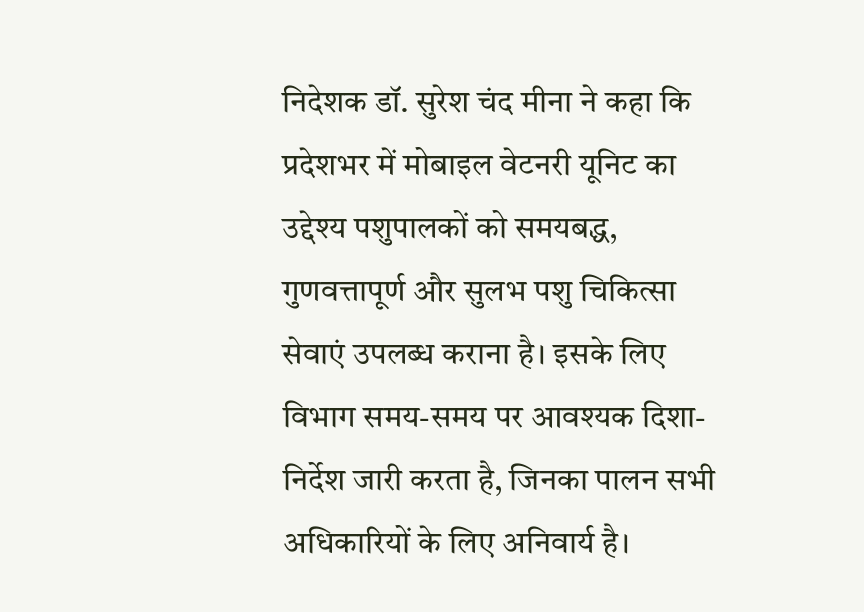निदेशक डॉ. सुरेश चंद मीना ने कहा कि प्रदेशभर में मोबाइल वेटनरी यूनिट का उद्देश्य पशुपालकों को समयबद्ध, गुणवत्तापूर्ण और सुलभ पशु चिकित्सा सेवाएं उपलब्ध कराना है। इसके लिए विभाग समय-समय पर आवश्यक दिशा-निर्देश जारी करता है, जिनका पालन सभी अधिकारियों के लिए अनिवार्य है।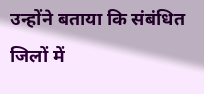उन्होंने बताया कि संबंधित जिलों में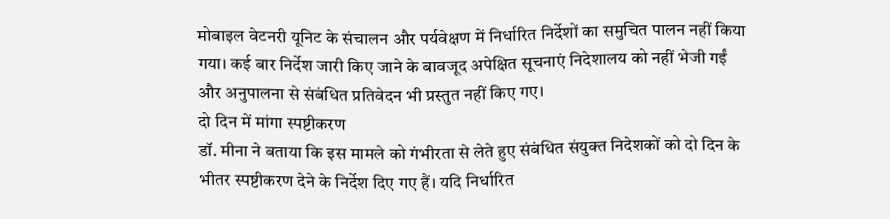मोबाइल वेटनरी यूनिट के संचालन और पर्यवेक्षण में निर्धारित निर्देशों का समुचित पालन नहीं किया गया। कई बार निर्देश जारी किए जाने के बावजूद अपेक्षित सूचनाएं निदेशालय को नहीं भेजी गईं और अनुपालना से संबंधित प्रतिवेदन भी प्रस्तुत नहीं किए गए।
दो दिन में मांगा स्पष्टीकरण
डॉ. मीना ने बताया कि इस मामले को गंभीरता से लेते हुए संबंधित संयुक्त निदेशकों को दो दिन के भीतर स्पष्टीकरण देने के निर्देश दिए गए हैं। यदि निर्धारित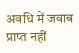अवधि में जवाब प्राप्त नहीं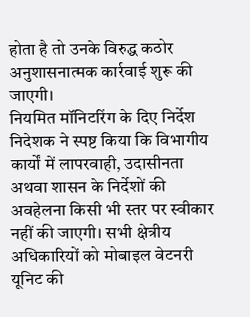होता है तो उनके विरुद्ध कठोर अनुशासनात्मक कार्रवाई शुरू की जाएगी।
नियमित मॉनिटरिंग के दिए निर्देश
निदेशक ने स्पष्ट किया कि विभागीय कार्यों में लापरवाही, उदासीनता अथवा शासन के निर्देशों की अवहेलना किसी भी स्तर पर स्वीकार नहीं की जाएगी। सभी क्षेत्रीय अधिकारियों को मोबाइल वेटनरी यूनिट की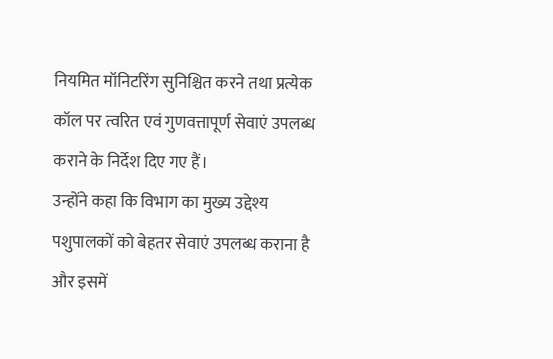नियमित मॉनिटरिंग सुनिश्चित करने तथा प्रत्येक कॉल पर त्वरित एवं गुणवत्तापूर्ण सेवाएं उपलब्ध कराने के निर्देश दिए गए हैं।
उन्होंने कहा कि विभाग का मुख्य उद्देश्य पशुपालकों को बेहतर सेवाएं उपलब्ध कराना है और इसमें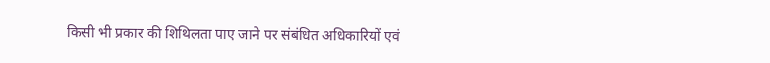किसी भी प्रकार की शिथिलता पाए जाने पर संबंधित अधिकारियों एवं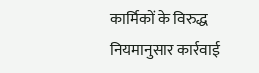कार्मिकों के विरुद्ध नियमानुसार कार्रवाई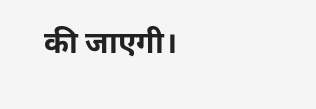की जाएगी।